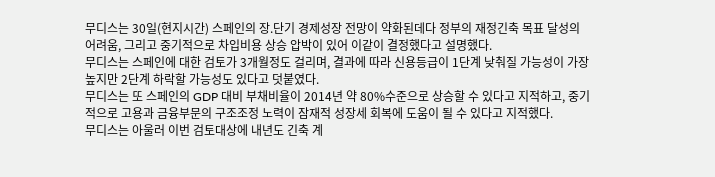무디스는 30일(현지시간) 스페인의 장.단기 경제성장 전망이 약화된데다 정부의 재정긴축 목표 달성의 어려움, 그리고 중기적으로 차입비용 상승 압박이 있어 이같이 결정했다고 설명했다.
무디스는 스페인에 대한 검토가 3개월정도 걸리며, 결과에 따라 신용등급이 1단계 낮춰질 가능성이 가장 높지만 2단계 하락할 가능성도 있다고 덧붙였다.
무디스는 또 스페인의 GDP 대비 부채비율이 2014년 약 80%수준으로 상승할 수 있다고 지적하고, 중기적으로 고용과 금융부문의 구조조정 노력이 잠재적 성장세 회복에 도움이 될 수 있다고 지적했다.
무디스는 아울러 이번 검토대상에 내년도 긴축 계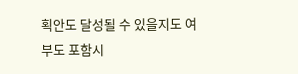획안도 달성될 수 있을지도 여부도 포함시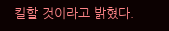킬할 것이라고 밝혔다.